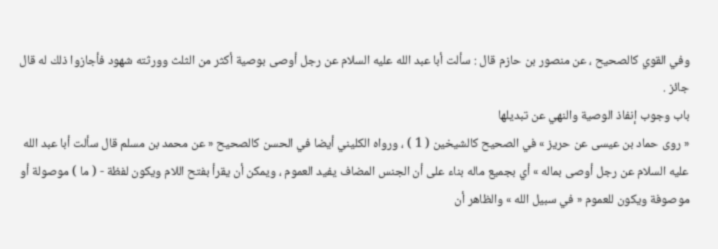وفي القوي كالصحيح ، عن منصور بن حازم قال : سألت أبا عبد الله عليه السلام عن رجل أوصى بوصية أكثر من الثلث وورثته شهود فأجازوا ذلك له قال جائز .
باب وجوب إنفاذ الوصية والنهي عن تبديلها
« روى حماد بن عيسى عن حريز » في الصحيح كالشيخين ( 1 ) ، ورواه الكليني أيضا في الحسن كالصحيح « عن محمد بن مسلم قال سألت أبا عبد الله عليه السلام عن رجل أوصى بماله » أي بجميع ماله بناء على أن الجنس المضاف يفيد العموم ، ويمكن أن يقرأ بفتح اللام ويكون لفظة - ( ما ) موصولة أو موصوفة ويكون للعموم « في سبيل الله » والظاهر أن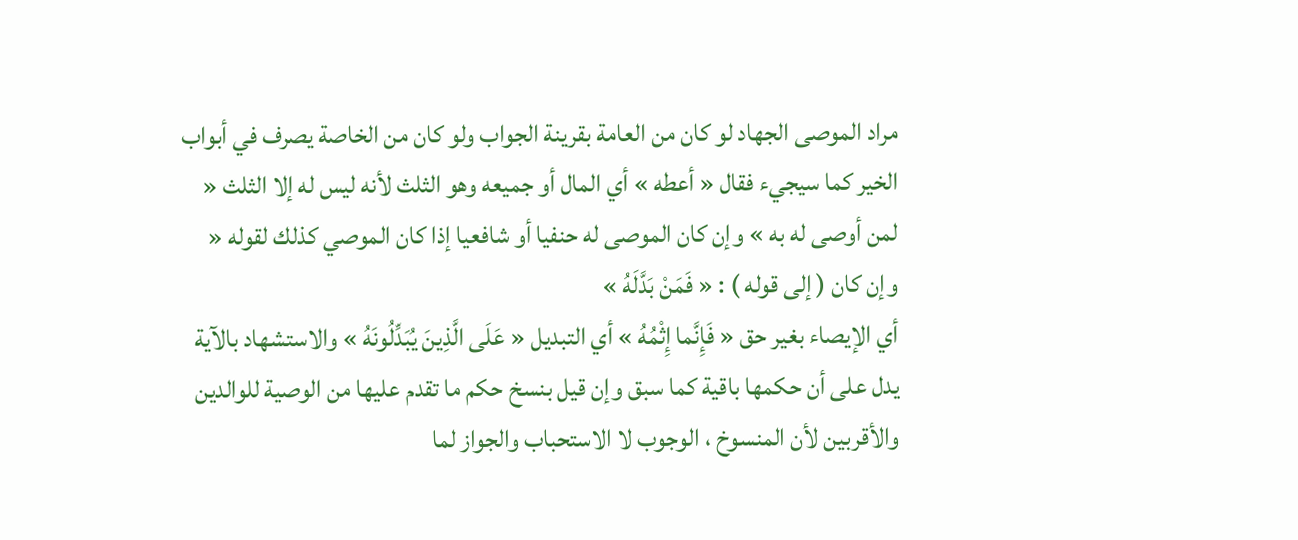مراد الموصى الجهاد لو كان من العامة بقرينة الجواب ولو كان من الخاصة يصرف في أبواب الخير كما سيجيء فقال « أعطه » أي المال أو جميعه وهو الثلث لأنه ليس له إلا الثلث « لمن أوصى له به » وإن كان الموصى له حنفيا أو شافعيا إذا كان الموصي كذلك لقوله « وإن كان ( إلى قوله ) : « فَمَنْ بَدَّلَهُ »
أي الإيصاء بغير حق « فَإِنَّما إِثْمُهُ » أي التبديل « عَلَى الَّذِينَ يُبَدِّلُونَهُ » والاستشهاد بالآية يدل على أن حكمها باقية كما سبق وإن قيل بنسخ حكم ما تقدم عليها من الوصية للوالدين والأقربين لأن المنسوخ ، الوجوب لا الاستحباب والجواز لما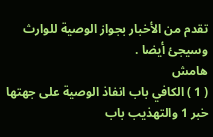تقدم من الأخبار بجواز الوصية للوارث وسيجئ أيضا .
هامش
( 1 ) الكافي باب انفاذ الوصية على جهتها خبر 1 والتهذيب باب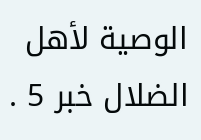الوصية لأهل الضلال خبر 5 .